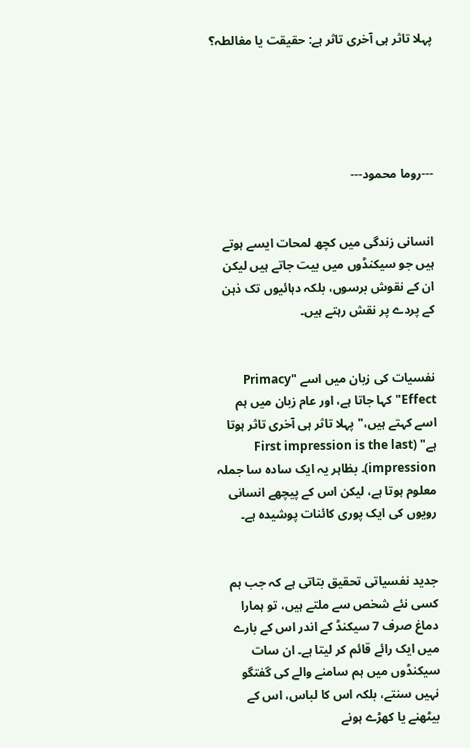پہلا تاثر ہی آخری تاثر ہے: حقیقت یا مغالطہ؟





---روما محمود---


انسانی زندگی میں کچھ لمحات ایسے ہوتے ہیں جو سیکنڈوں میں بیت جاتے ہیں لیکن ان کے نقوش برسوں، بلکہ دہائیوں تک ذہن کے پردے پر نقش رہتے ہیں۔


نفسیات کی زبان میں اسے "Primacy Effect" کہا جاتا ہے، اور عام زبان میں ہم اسے کہتے ہیں،"پہلا تاثر ہی آخری تاثر ہوتا ہے" (First impression is the last impression)۔ بظاہر یہ ایک سادہ سا جملہ معلوم ہوتا ہے، لیکن اس کے پیچھے انسانی رویوں کی ایک پوری کائنات پوشیدہ ہے۔


جدید نفسیاتی تحقیق بتاتی ہے کہ جب ہم کسی نئے شخص سے ملتے ہیں، تو ہمارا دماغ صرف 7 سیکنڈ کے اندر اس کے بارے میں ایک رائے قائم کر لیتا ہے۔ ان سات سیکنڈوں میں ہم سامنے والے کی گفتگو نہیں سنتے، بلکہ اس کا لباس، اس کے بیٹھنے یا کھڑے ہونے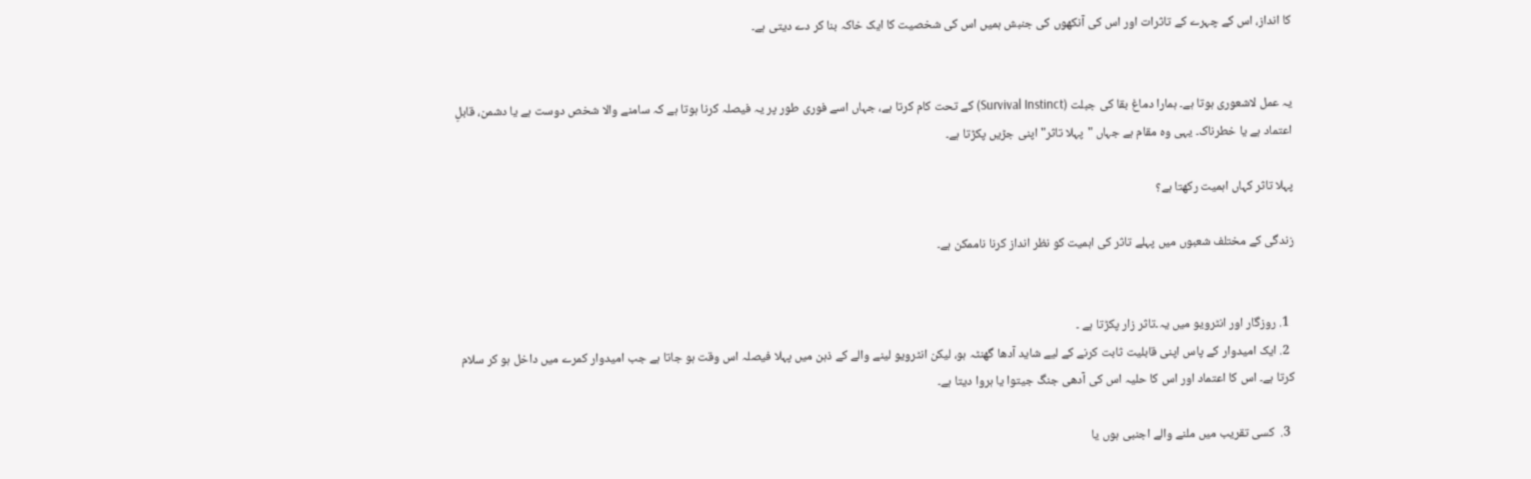کا انداز، اس کے چہرے کے تاثرات اور اس کی آنکھوں کی جنبش ہمیں اس کی شخصیت کا ایک خاکہ بنا کر دے دیتی ہے۔


یہ عمل لاشعوری ہوتا ہے۔ ہمارا دماغ بقا کی جبلت (Survival Instinct) کے تحت کام کرتا ہے، جہاں اسے فوری طور پر یہ فیصلہ کرنا ہوتا ہے کہ سامنے والا شخص دوست ہے یا دشمن، قابلِ اعتماد ہے یا خطرناک۔ یہی وہ مقام ہے جہاں "پہلا تاثر" اپنی جڑیں پکڑتا ہے۔

پہلا تاثر کہاں اہمیت رکھتا ہے؟

زندگی کے مختلف شعبوں میں پہلے تاثر کی اہمیت کو نظر انداز کرنا ناممکن ہے۔


  1. روزگار اور انٹرویو میں یہ۔تاثر زار پکڑتا ہے ۔
  2. ایک امیدوار کے پاس اپنی قابلیت ثابت کرنے کے لیے شاید آدھا گھنٹہ ہو، لیکن انٹرویو لینے والے کے ذہن میں پہلا فیصلہ اس وقت ہو جاتا ہے جب امیدوار کمرے میں داخل ہو کر سلام کرتا ہے۔ اس کا اعتماد اور اس کا حلیہ اس کی آدھی جنگ جیتوا یا ہروا دیتا ہے۔

  3.  کسی تقریب میں ملنے والے اجنبی ہوں یا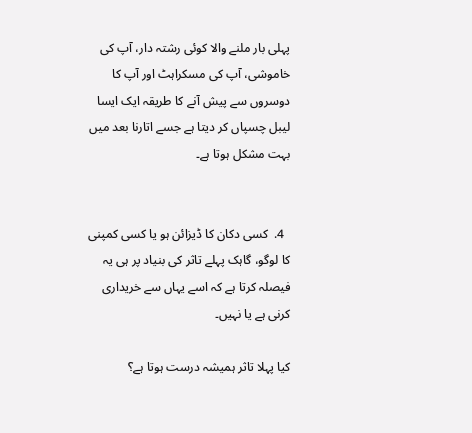پہلی بار ملنے والا کوئی رشتہ دار، آپ کی خاموشی، آپ کی مسکراہٹ اور آپ کا دوسروں سے پیش آنے کا طریقہ ایک ایسا لیبل چسپاں کر دیتا ہے جسے اتارنا بعد میں بہت مشکل ہوتا ہے۔


  4.  کسی دکان کا ڈیزائن ہو یا کسی کمپنی کا لوگو، گاہک پہلے تاثر کی بنیاد پر ہی یہ فیصلہ کرتا ہے کہ اسے یہاں سے خریداری کرنی ہے یا نہیں۔

کیا پہلا تاثر ہمیشہ درست ہوتا ہے؟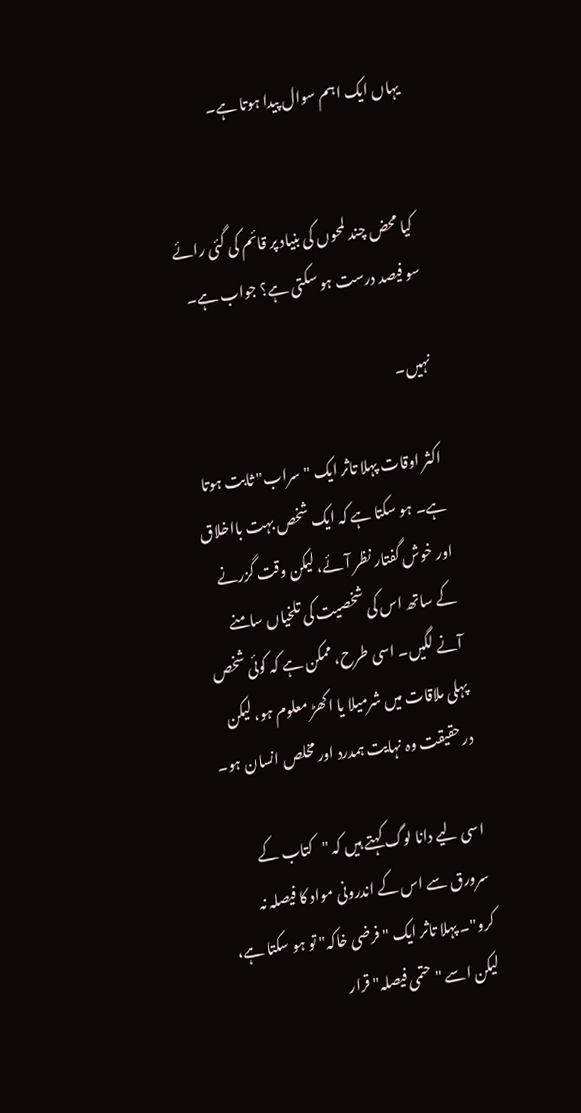یہاں ایک اہم سوال پیدا ہوتا ہے۔


 کیا محض چند لمحوں کی بنیاد پر قائم کی گئی رائے سو فیصد درست ہو سکتی ہے؟ جواب ہے۔

نہیں۔

اکثر اوقات پہلا تاثر ایک "سراب" ثابت ہوتا ہے۔ ہو سکتا ہے کہ ایک شخص بہت بااخلاق اور خوش گفتار نظر آئے، لیکن وقت گزرنے کے ساتھ اس کی شخصیت کی تلخیاں سامنے آنے لگیں۔ اسی طرح، ممکن ہے کہ کوئی شخص پہلی ملاقات میں شرمیلا یا اکھڑ معلوم ہو، لیکن درحقیقت وہ نہایت ہمدرد اور مخلص انسان ہو۔

اسی لیے دانا لوگ کہتے ہیں کہ "کتاب کے سرورق سے اس کے اندرونی مواد کا فیصلہ نہ کرو"۔ پہلا تاثر ایک "فرضی خاکہ" تو ہو سکتا ہے، لیکن اسے "حتمی فیصلہ" قرار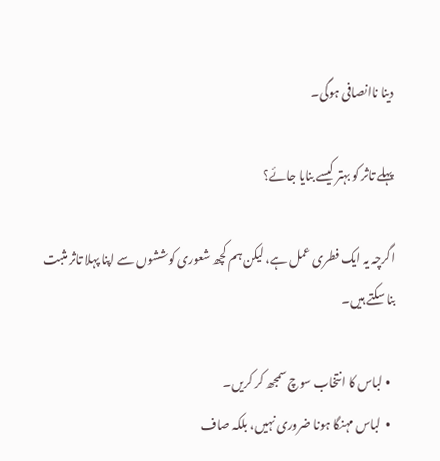دینا ناانصافی ہوگی۔

پہلے تاثر کو بہتر کیسے بنایا جائے؟

اگرچہ یہ ایک فطری عمل ہے، لیکن ہم کچھ شعوری کوششوں سے اپنا پہلا تاثر مثبت بنا سکتے ہیں۔

  • لباس کا انتخاب سوچ سمجھ کر کریں۔
  •  لباس مہنگا ہونا ضروری نہیں، بلکہ صاف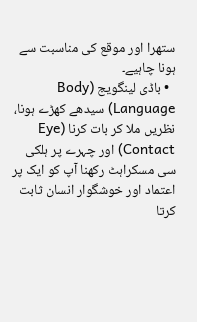ستھرا اور موقع کی مناسبت سے ہونا چاہیے۔
  • باڈی لینگویج (Body Language) سیدھے کھڑے ہونا، نظریں ملا کر بات کرنا (Eye Contact) اور چہرے پر ہلکی سی مسکراہٹ رکھنا آپ کو ایک پر اعتماد اور خوشگوار انسان ثابت کرتا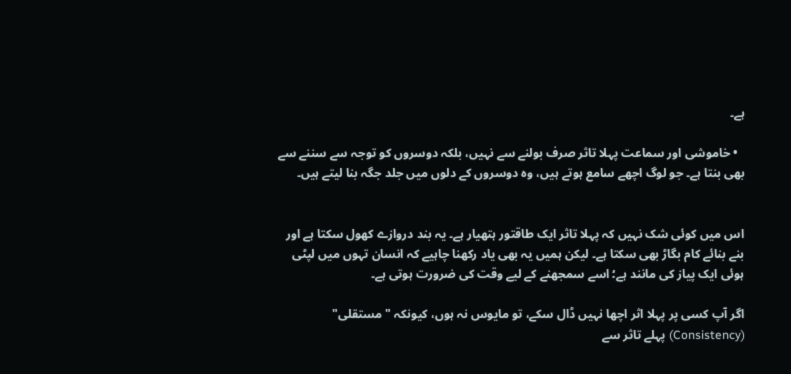ہے۔

  • خاموشی اور سماعت پہلا تاثر صرف بولنے سے نہیں، بلکہ دوسروں کو توجہ سے سننے سے بھی بنتا ہے۔ جو لوگ اچھے سامع ہوتے ہیں، وہ دوسروں کے دلوں میں جلد جگہ بنا لیتے ہیں۔


اس میں کوئی شک نہیں کہ پہلا تاثر ایک طاقتور ہتھیار ہے۔ یہ بند دروازے کھول سکتا ہے اور بنے بنائے کام بگاڑ بھی سکتا ہے۔ لیکن ہمیں یہ بھی یاد رکھنا چاہیے کہ انسان تہوں میں لپٹی ہوئی ایک پیاز کی مانند ہے؛ اسے سمجھنے کے لیے وقت کی ضرورت ہوتی ہے۔

اگر آپ کسی پر پہلا اثر اچھا نہیں ڈال سکے، تو مایوس نہ ہوں، کیونکہ "مستقلی" (Consistency) پہلے تاثر سے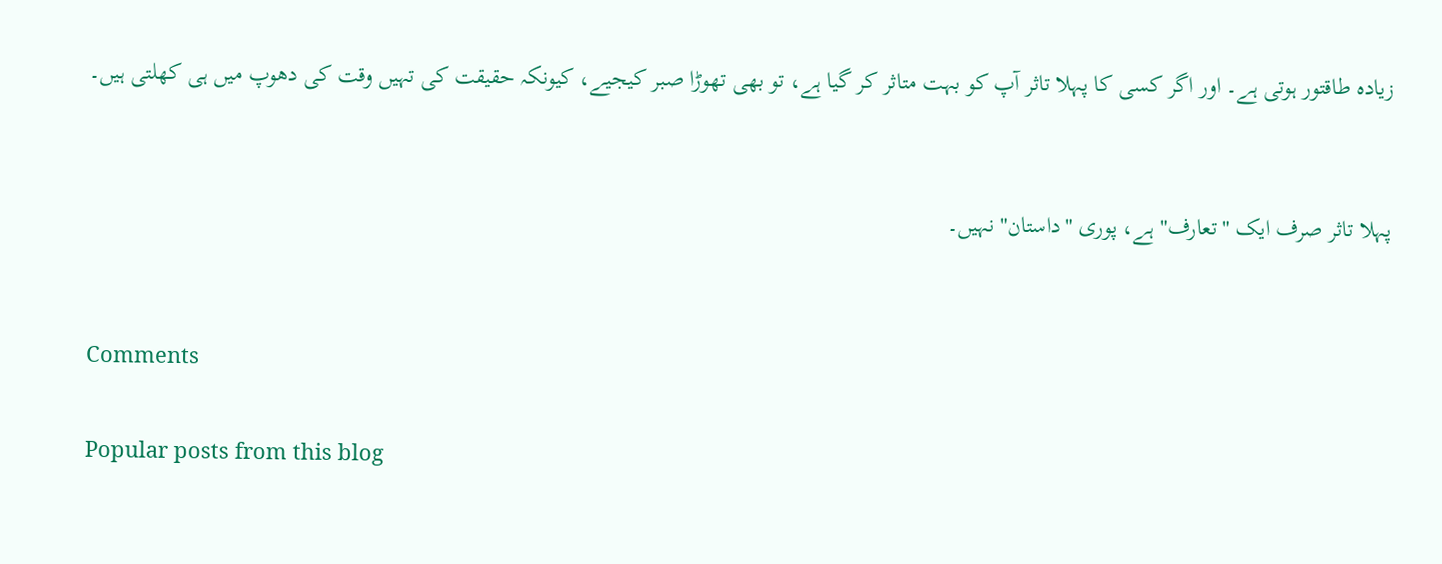زیادہ طاقتور ہوتی ہے۔ اور اگر کسی کا پہلا تاثر آپ کو بہت متاثر کر گیا ہے، تو بھی تھوڑا صبر کیجیے، کیونکہ حقیقت کی تہیں وقت کی دھوپ میں ہی کھلتی ہیں۔


پہلا تاثر صرف ایک "تعارف" ہے، پوری "داستان" نہیں۔


Comments

Popular posts from this blog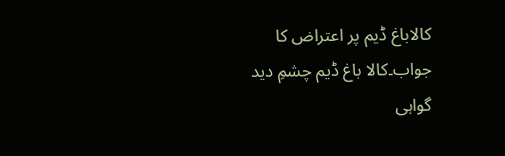کالاباغ ڈیم پر اعتراض کا جواب۔کالا باغ ڈیم چشمِ دید گواہی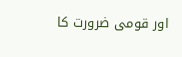اور قومی ضرورت کا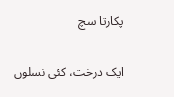پکارتا سچ

ایک درخت، کئی نسلوں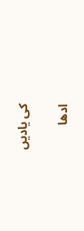کی یادیں

ادھا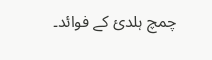چمچ ہلدئ کے فوائد۔